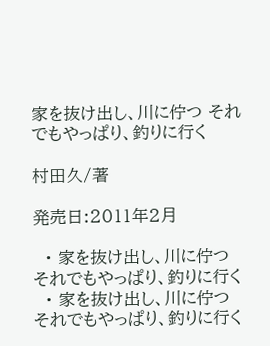家を抜け出し、川に佇つ それでもやっぱり、釣りに行く

村田久/著

発売日:2011年2月

  • 家を抜け出し、川に佇つ それでもやっぱり、釣りに行く
  • 家を抜け出し、川に佇つ それでもやっぱり、釣りに行く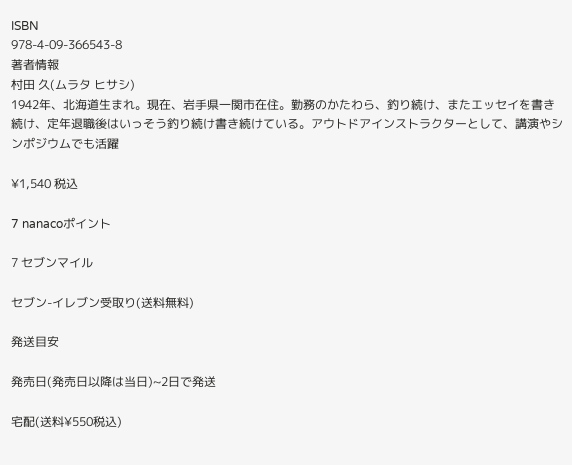ISBN
978-4-09-366543-8
著者情報
村田 久(ムラタ ヒサシ)
1942年、北海道生まれ。現在、岩手県一関市在住。勤務のかたわら、釣り続け、またエッセイを書き続け、定年退職後はいっそう釣り続け書き続けている。アウトドアインストラクターとして、講演やシンポジウムでも活躍

¥1,540 税込

7 nanacoポイント

7 セブンマイル

セブン-イレブン受取り(送料無料)

発送目安

発売日(発売日以降は当日)~2日で発送

宅配(送料¥550税込)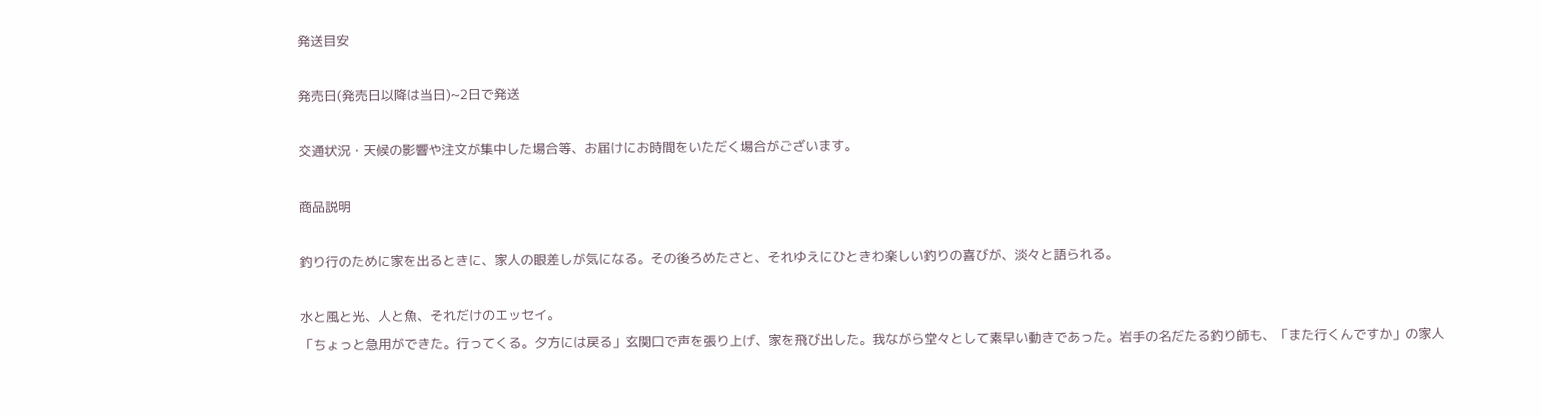発送目安

発売日(発売日以降は当日)~2日で発送

交通状況・天候の影響や注文が集中した場合等、お届けにお時間をいただく場合がございます。

商品説明

釣り行のために家を出るときに、家人の眼差しが気になる。その後ろめたさと、それゆえにひときわ楽しい釣りの喜びが、淡々と語られる。

水と風と光、人と魚、それだけのエッセイ。
「ちょっと急用ができた。行ってくる。夕方には戻る」玄関口で声を張り上げ、家を飛び出した。我ながら堂々として素早い動きであった。岩手の名だたる釣り師も、「また行くんですか」の家人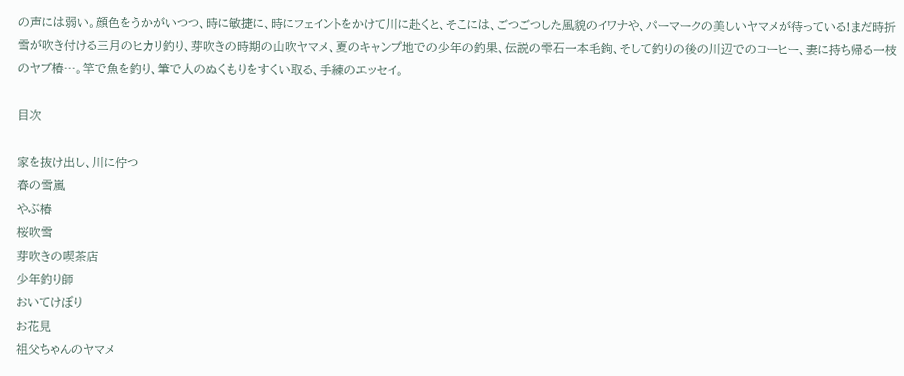の声には弱い。顔色をうかがいつつ、時に敏捷に、時にフェイントをかけて川に赴くと、そこには、ごつごつした風貌のイワナや、パーマークの美しいヤマメが待っている!まだ時折雪が吹き付ける三月のヒカリ釣り、芽吹きの時期の山吹ヤマメ、夏のキャンプ地での少年の釣果、伝説の雫石一本毛鉤、そして釣りの後の川辺でのコーヒー、妻に持ち帰る一枝のヤブ椿…。竿で魚を釣り、筆で人のぬくもりをすくい取る、手練のエッセイ。

目次

家を抜け出し、川に佇つ
春の雪嵐
やぶ椿
桜吹雪
芽吹きの喫茶店
少年釣り師
おいてけぼり
お花見
祖父ちゃんのヤマメ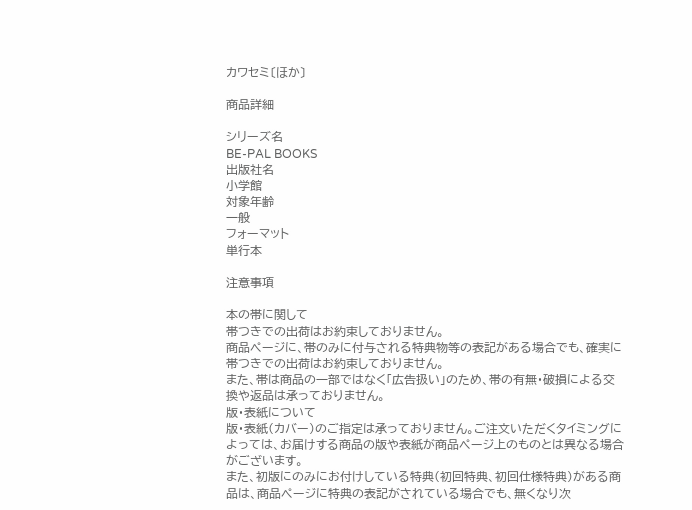カワセミ〔ほか〕

商品詳細

シリーズ名
BE-PAL BOOKS
出版社名
小学館
対象年齢
一般
フォーマット
単行本

注意事項

本の帯に関して
帯つきでの出荷はお約束しておりません。
商品ページに、帯のみに付与される特典物等の表記がある場合でも、確実に帯つきでの出荷はお約束しておりません。
また、帯は商品の一部ではなく「広告扱い」のため、帯の有無・破損による交換や返品は承っておりません。
版・表紙について
版・表紙(カバー)のご指定は承っておりません。ご注文いただくタイミングによっては、お届けする商品の版や表紙が商品ページ上のものとは異なる場合がございます。
また、初版にのみにお付けしている特典(初回特典、初回仕様特典)がある商品は、商品ページに特典の表記がされている場合でも、無くなり次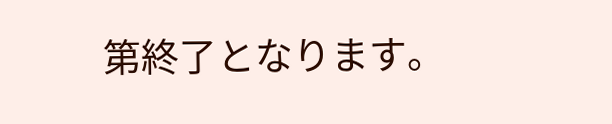第終了となります。